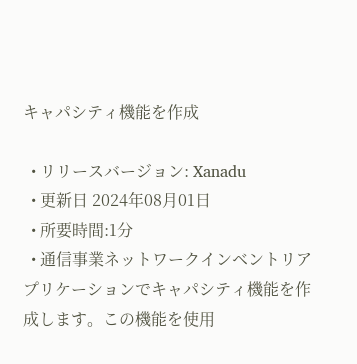キャパシティ機能を作成

  • リリースバージョン: Xanadu
  • 更新日 2024年08月01日
  • 所要時間:1分
  • 通信事業ネットワークインベントリアプリケーションでキャパシティ機能を作成します。この機能を使用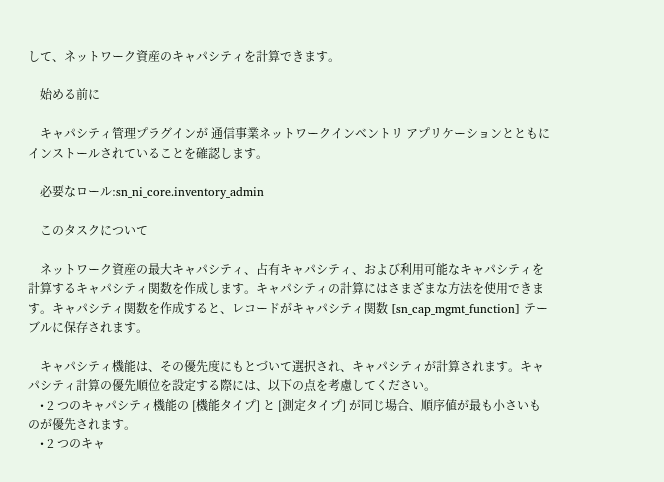して、ネットワーク資産のキャパシティを計算できます。

    始める前に

    キャパシティ管理プラグインが 通信事業ネットワークインベントリ アプリケーションとともにインストールされていることを確認します。

    必要なロール:sn_ni_core.inventory_admin

    このタスクについて

    ネットワーク資産の最大キャパシティ、占有キャパシティ、および利用可能なキャパシティを計算するキャパシティ関数を作成します。キャパシティの計算にはさまざまな方法を使用できます。キャパシティ関数を作成すると、レコードがキャパシティ関数 [sn_cap_mgmt_function] テーブルに保存されます。

    キャパシティ機能は、その優先度にもとづいて選択され、キャパシティが計算されます。キャパシティ計算の優先順位を設定する際には、以下の点を考慮してください。
    • 2 つのキャパシティ機能の [機能タイプ] と [測定タイプ] が同じ場合、順序値が最も小さいものが優先されます。
    • 2 つのキャ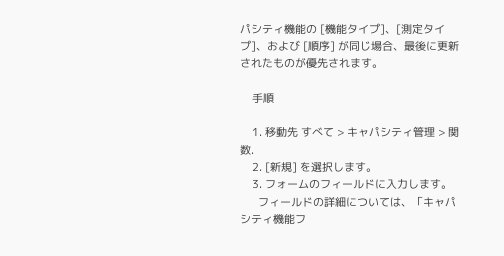パシティ機能の [機能タイプ]、[測定タイプ]、および [順序] が同じ場合、最後に更新されたものが優先されます。

    手順

    1. 移動先 すべて > キャパシティ管理 > 関数.
    2. [新規] を選択します。
    3. フォームのフィールドに入力します。
      フィールドの詳細については、「キャパシティ機能フ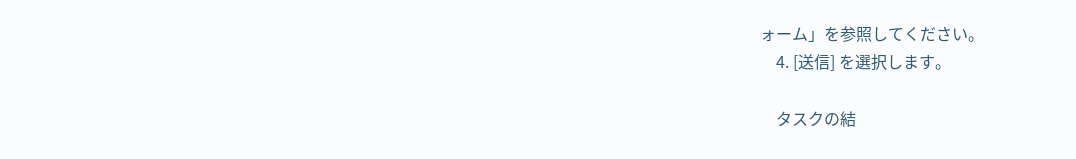ォーム」を参照してください。
    4. [送信] を選択します。

    タスクの結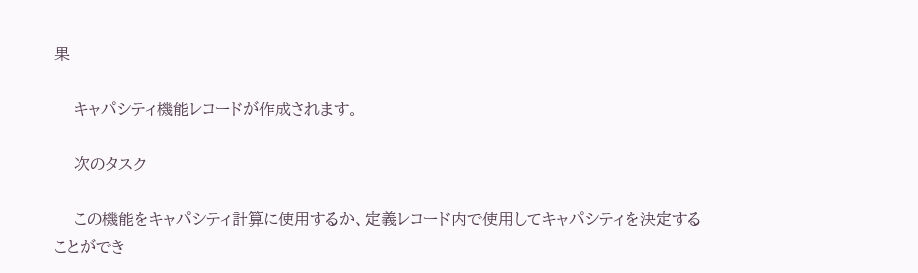果

    キャパシティ機能レコードが作成されます。

    次のタスク

    この機能をキャパシティ計算に使用するか、定義レコード内で使用してキャパシティを決定することができ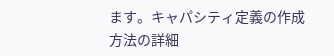ます。キャパシティ定義の作成方法の詳細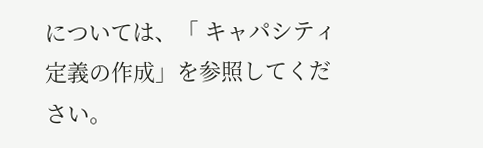については、「 キャパシティ定義の作成」を参照してください。